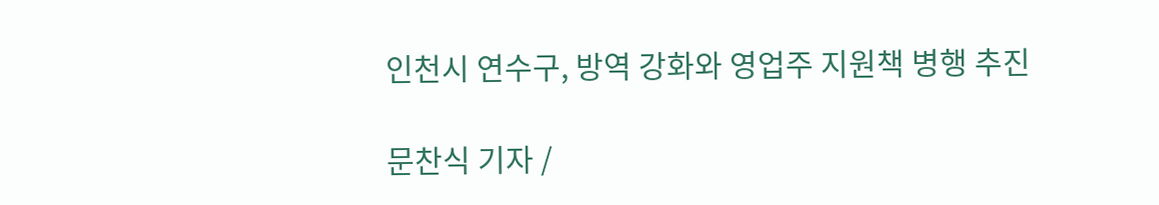인천시 연수구, 방역 강화와 영업주 지원책 병행 추진

문찬식 기자 /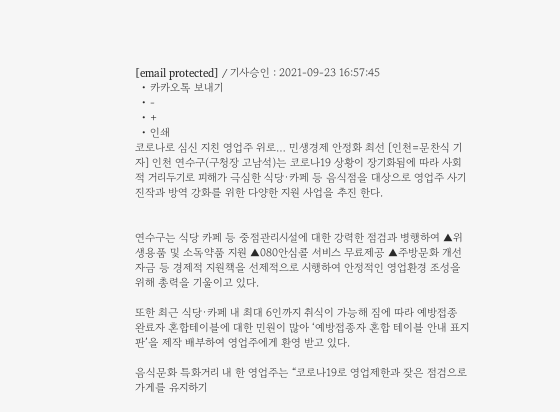[email protected] / 기사승인 : 2021-09-23 16:57:45
  • 카카오톡 보내기
  • -
  • +
  • 인쇄
코로나로 심신 지친 영업주 위로… 민생경제 안정화 최선 [인천=문찬식 기자] 인천 연수구(구청장 고남석)는 코로나19 상황이 장기화됨에 따라 사회적 거리두기로 피해가 극심한 식당·카페 등 음식점을 대상으로 영업주 사기진작과 방역 강화를 위한 다양한 지원 사업을 추진 한다.


연수구는 식당 카페 등 중점관리시설에 대한 강력한 점검과 병행하여 ▲위생용품 및 소독약품 지원 ▲080안심콜 서비스 무료제공 ▲주방문화 개선자금 등 경제적 지원책을 선제적으로 시행하여 안정적인 영업환경 조성을 위해 총력을 기울이고 있다.

또한 최근 식당·카페 내 최대 6인까지 취식이 가능해 짐에 따라 예방접종 완료자 혼합테이블에 대한 민원이 많아 ‘예방접종자 혼합 테이블 안내 표지판’을 제작 배부하여 영업주에게 환영 받고 있다.

음식문화 특화거리 내 한 영업주는 “코로나19로 영업제한과 잦은 점검으로 가게를 유지하기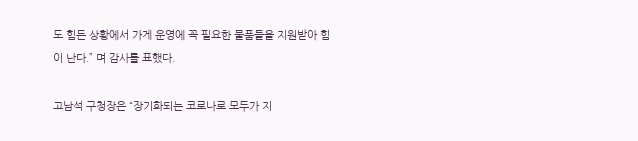도 힘든 상황에서 가게 운영에 꼭 필요한 물품들을 지원받아 힘이 난다.” 며 감사를 표했다.

고남석 구청장은 “장기화되는 코로나로 모두가 지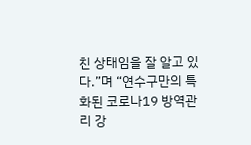친 상태임을 잘 알고 있다.”며 “연수구만의 특화된 코로나19 방역관리 강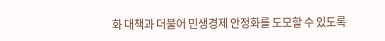화 대책과 더불어 민생경제 안정화를 도모할 수 있도록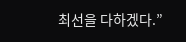최선을 다하겠다.”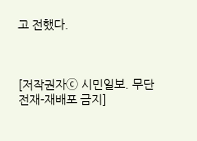고 전했다.



[저작권자ⓒ 시민일보. 무단전재-재배포 금지]